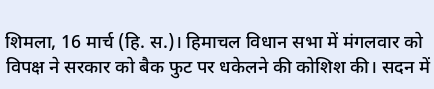शिमला, 16 मार्च (हि. स.)। हिमाचल विधान सभा में मंगलवार को विपक्ष ने सरकार को बैक फुट पर धकेलने की कोशिश की। सदन में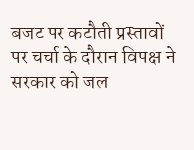बजट पर कटौती प्रस्तावों पर चर्चा के दौरान विपक्ष ने सरकार को जल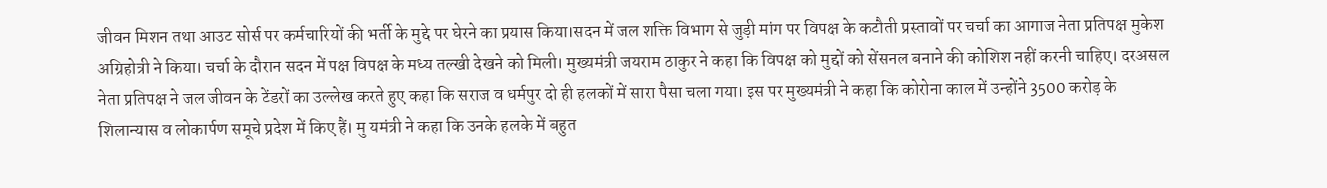जीवन मिशन तथा आउट सोर्स पर कर्मचारियों की भर्ती के मुद्दे पर घेरने का प्रयास किया।सदन में जल शक्ति विभाग से जुड़ी मांग पर विपक्ष के कटौती प्रस्तावों पर चर्चा का आगाज नेता प्रतिपक्ष मुकेश अग्रिहोत्री ने किया। चर्चा के दौरान सदन में पक्ष विपक्ष के मध्य तल्खी देखने को मिली। मुख्यमंत्री जयराम ठाकुर ने कहा कि विपक्ष को मुद्दों को सेंसनल बनाने की कोशिश नहीं करनी चाहिए। दरअसल नेता प्रतिपक्ष ने जल जीवन के टेंडरों का उल्लेख करते हुए कहा कि सराज व धर्मपुर दो ही हलकों में सारा पैसा चला गया। इस पर मुख्यमंत्री ने कहा कि कोरोना काल में उन्होंने 3500 करोड़ के शिलान्यास व लोकार्पण समूचे प्रदेश में किए हैं। मु यमंत्री ने कहा कि उनके हलके में बहुत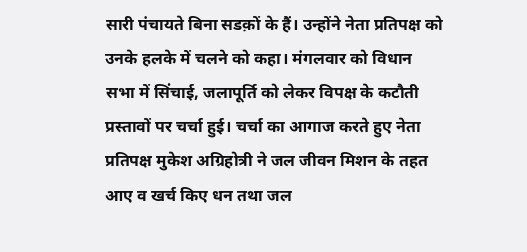सारी पंचायते बिना सडक़ों के हैं। उन्होंने नेता प्रतिपक्ष को उनके हलके में चलने को कहा। मंगलवार को विधान सभा में सिंचाई, जलापूर्ति को लेकर विपक्ष के कटौती प्रस्तावों पर चर्चा हुई। चर्चा का आगाज करते हुए नेता प्रतिपक्ष मुकेश अग्रिहोत्री ने जल जीवन मिशन के तहत आए व खर्च किए धन तथा जल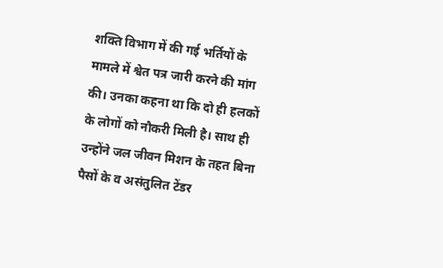शक्ति विभाग में की गई भर्तियों के मामले में श्वेत पत्र जारी करने की मांग की। उनका कहना था कि दो ही हलकों के लोगों को नौकरी मिली है। साथ ही उन्होंने जल जीवन मिशन के तहत बिना पैसों के व असंतुलित टेंडर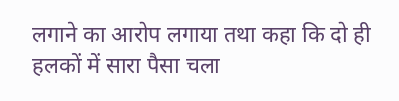लगाने का आरोप लगाया तथा कहा कि दो ही हलकों में सारा पैसा चला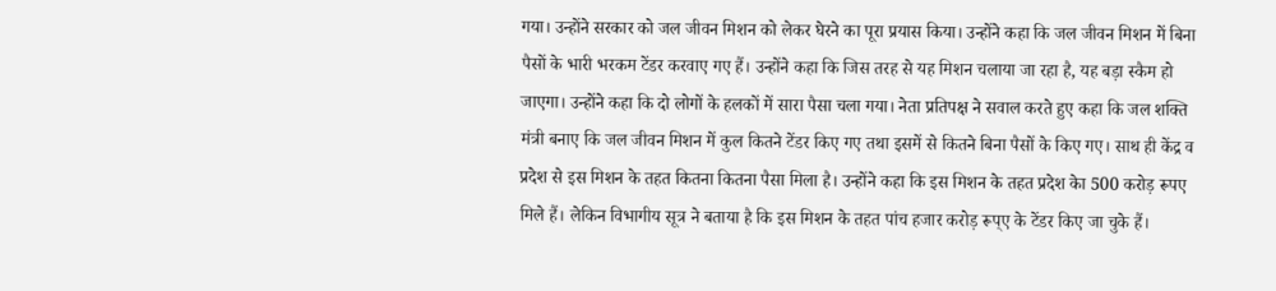गया। उन्होंने सरकार को जल जीवन मिशन को लेकर घेरने का पूरा प्रयास किया। उन्होंने कहा कि जल जीवन मिशन में बिना पैसों के भारी भरकम टेंडर करवाए गए हैं। उन्होंने कहा कि जिस तरह से यह मिशन चलाया जा रहा है, यह बड़ा स्कैम हो जाएगा। उन्होंने कहा कि दो लोगों के हलकों में सारा पैसा चला गया। नेता प्रतिपक्ष ने सवाल करते हुए कहा कि जल शक्ति मंत्री बनाए कि जल जीवन मिशन में कुल कितने टेंडर किए गए तथा इसमें से कितने बिना पैसों के किए गए। साथ ही केंद्र व प्रदेश से इस मिशन के तहत कितना कितना पैसा मिला है। उन्होंने कहा कि इस मिशन के तहत प्रदेश केा 500 करोड़ रूपए मिले हैं। लेकिन विभागीय सूत्र ने बताया है कि इस मिशन के तहत पांच हजार करोड़ रूप्ए के टेंडर किए जा चुके हैं।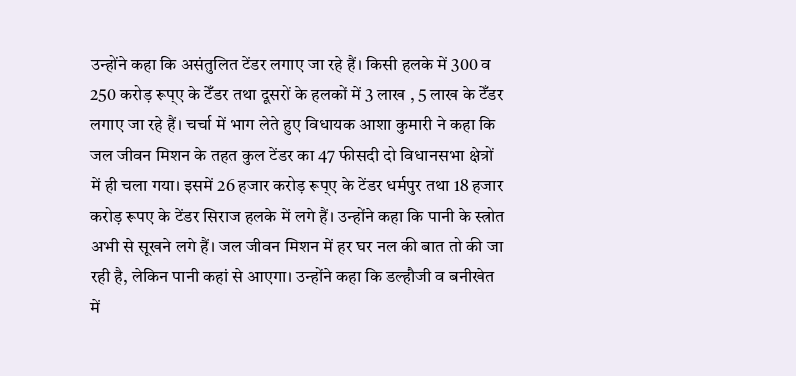उन्होंने कहा कि असंतुलित टेंडर लगाए जा रहे हैं। किसी हलके में 300 व 250 करोड़ रूप्ए के टेँडर तथा दूसरों के हलकों में 3 लाख , 5 लाख के टेँडर लगाए जा रहे हैं। चर्चा में भाग लेते हुए विधायक आशा कुमारी ने कहा कि जल जीवन मिशन के तहत कुल टेंडर का 47 फीसदी दो विधानसभा क्षेत्रों में ही चला गया। इसमें 26 हजार करोड़ रूप्ए के टेंडर धर्मपुर तथा 18 हजार करोड़ रूपए के टेंडर सिराज हलके में लगे हैं। उन्होंने कहा कि पानी के स्त्रोत अभी से सूखने लगे हैं। जल जीवन मिशन में हर घर नल की बात तो की जा रही है, लेकिन पानी कहां से आएगा। उन्होंने कहा कि डल्हौजी व बनीखेत में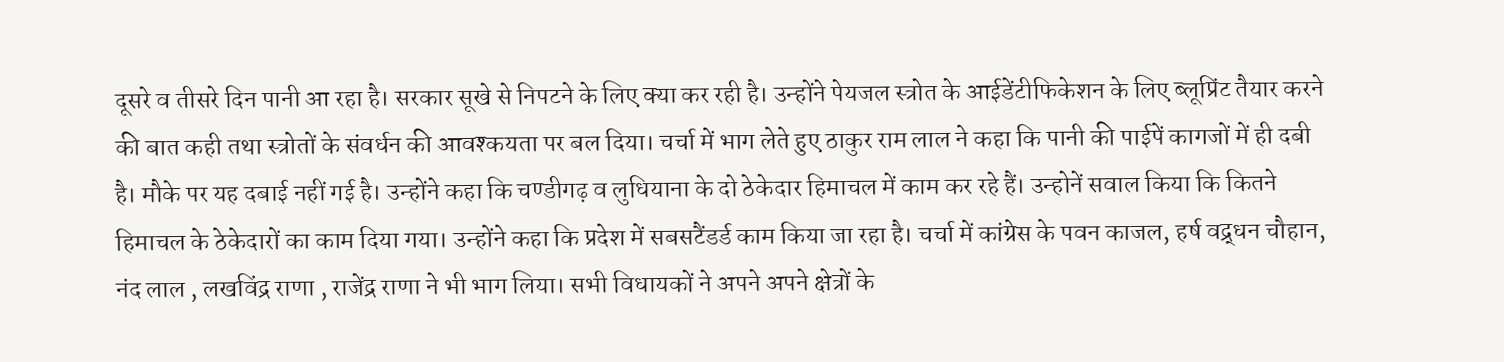दूसरे व तीसरे दिन पानी आ रहा है। सरकार सूखे से निपटने के लिए क्या कर रही है। उन्होंने पेयजल स्त्रोत के आईडेंटीफिकेशन के लिए ब्लूप्रिंट तैयार करने की बात कही तथा स्त्रोतों के संवर्धन की आवश्कयता पर बल दिया। चर्चा में भाग लेते हुए ठाकुर राम लाल ने कहा कि पानी की पाईपें कागजों में ही दबी है। मौके पर यह दबाई नहीं गई है। उन्होंने कहा कि चण्डीगढ़ व लुधियाना के दो ठेकेदार हिमाचल में काम कर रहे हैं। उन्होनें सवाल किया कि कितने हिमाचल के ठेकेदारों का काम दिया गया। उन्होंने कहा कि प्रदेश में सबसटैंडर्ड काम किया जा रहा है। चर्चा में कांग्रेस के पवन काजल, हर्ष वद्र्धन चौहान, नंद लाल , लखविंद्र राणा , राजेंद्र राणा ने भी भाग लिया। सभी विधायकों ने अपने अपने क्षेत्रों के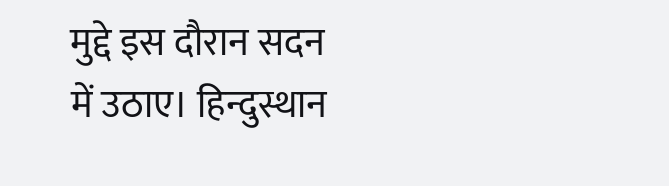मुद्दे इस दौरान सदन में उठाए। हिन्दुस्थान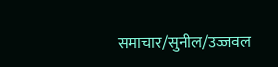समाचार/सुनील/उज्जवल